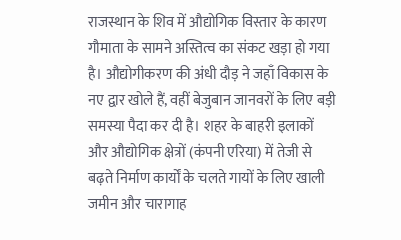राजस्थान के शिव में औद्योगिक विस्तार के कारण गौमाता के सामने अस्तित्व का संकट खड़ा हो गया है। औद्योगीकरण की अंधी दौड़ ने जहाँ विकास के नए द्वार खोले हैं, वहीं बेजुबान जानवरों के लिए बड़ी समस्या पैदा कर दी है। शहर के बाहरी इलाकों और औद्योगिक क्षेत्रों (कंपनी एरिया) में तेजी से बढ़ते निर्माण कार्यों के चलते गायों के लिए खाली जमीन और चारागाह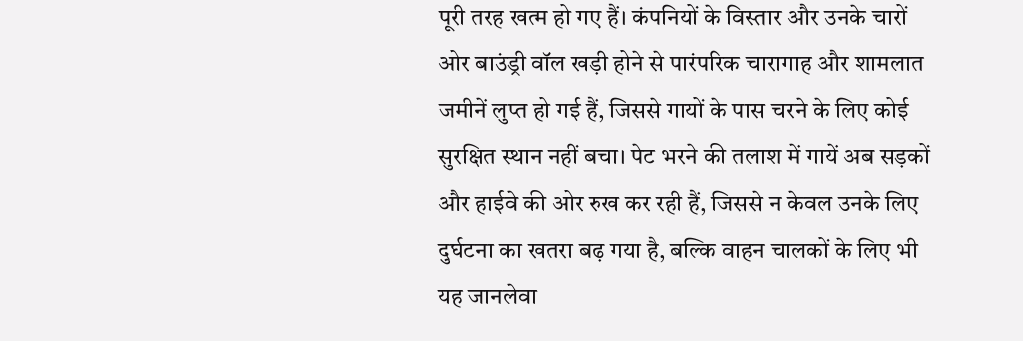पूरी तरह खत्म हो गए हैं। कंपनियों के विस्तार और उनके चारों ओर बाउंड्री वॉल खड़ी होने से पारंपरिक चारागाह और शामलात जमीनें लुप्त हो गई हैं, जिससे गायों के पास चरने के लिए कोई सुरक्षित स्थान नहीं बचा। पेट भरने की तलाश में गायें अब सड़कों और हाईवे की ओर रुख कर रही हैं, जिससे न केवल उनके लिए दुर्घटना का खतरा बढ़ गया है, बल्कि वाहन चालकों के लिए भी यह जानलेवा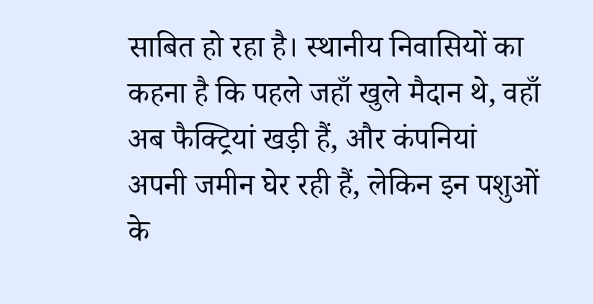साबित हो रहा है। स्थानीय निवासियों का कहना है कि पहले जहाँ खुले मैदान थे, वहाँ अब फैक्ट्रियां खड़ी हैं, और कंपनियां अपनी जमीन घेर रही हैं, लेकिन इन पशुओं के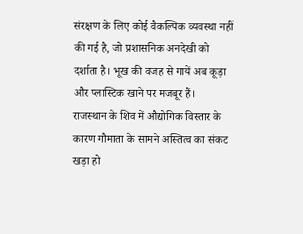संरक्षण के लिए कोई वैकल्पिक व्यवस्था नहीं की गई है, जो प्रशासनिक अनदेखी को दर्शाता है। भूख की वजह से गायें अब कूड़ा और प्लास्टिक खाने पर मजबूर हैं।
राजस्थान के शिव में औद्योगिक विस्तार के कारण गौमाता के सामने अस्तित्व का संकट खड़ा हो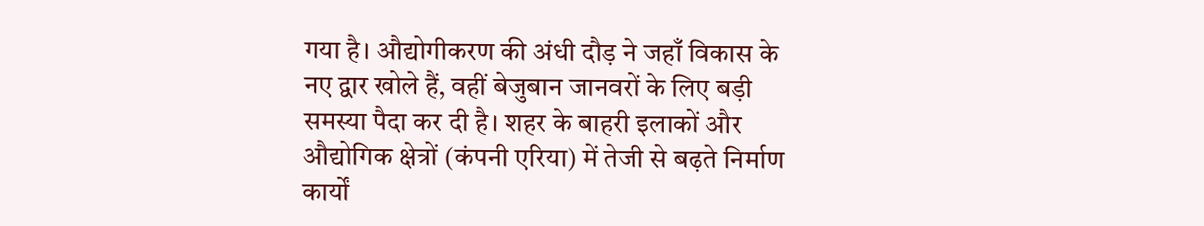गया है। औद्योगीकरण की अंधी दौड़ ने जहाँ विकास के नए द्वार खोले हैं, वहीं बेजुबान जानवरों के लिए बड़ी समस्या पैदा कर दी है। शहर के बाहरी इलाकों और औद्योगिक क्षेत्रों (कंपनी एरिया) में तेजी से बढ़ते निर्माण कार्यों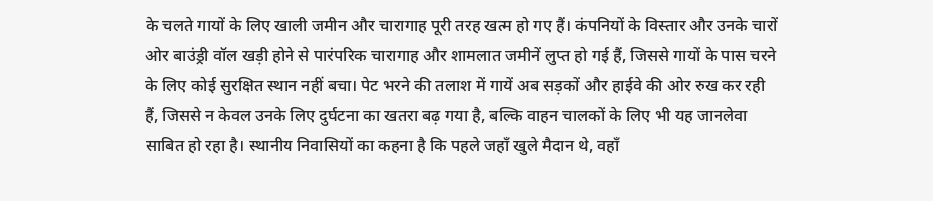के चलते गायों के लिए खाली जमीन और चारागाह पूरी तरह खत्म हो गए हैं। कंपनियों के विस्तार और उनके चारों ओर बाउंड्री वॉल खड़ी होने से पारंपरिक चारागाह और शामलात जमीनें लुप्त हो गई हैं, जिससे गायों के पास चरने के लिए कोई सुरक्षित स्थान नहीं बचा। पेट भरने की तलाश में गायें अब सड़कों और हाईवे की ओर रुख कर रही हैं, जिससे न केवल उनके लिए दुर्घटना का खतरा बढ़ गया है, बल्कि वाहन चालकों के लिए भी यह जानलेवा साबित हो रहा है। स्थानीय निवासियों का कहना है कि पहले जहाँ खुले मैदान थे, वहाँ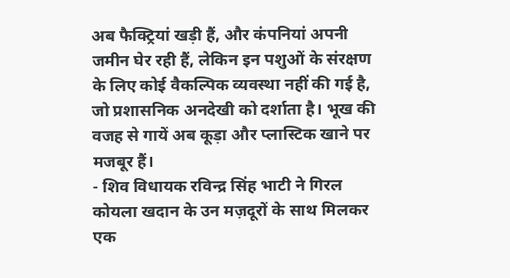अब फैक्ट्रियां खड़ी हैं, और कंपनियां अपनी जमीन घेर रही हैं, लेकिन इन पशुओं के संरक्षण के लिए कोई वैकल्पिक व्यवस्था नहीं की गई है, जो प्रशासनिक अनदेखी को दर्शाता है। भूख की वजह से गायें अब कूड़ा और प्लास्टिक खाने पर मजबूर हैं।
- शिव विधायक रविन्द्र सिंह भाटी ने गिरल कोयला खदान के उन मज़दूरों के साथ मिलकर एक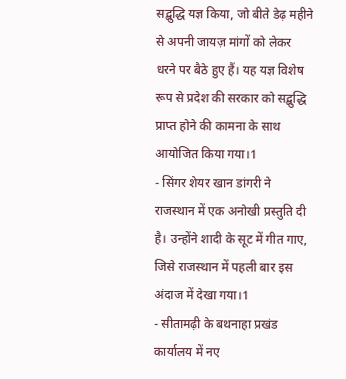सद्बुद्धि यज्ञ किया, जो बीते डेढ़ महीने से अपनी जायज़ मांगों को लेकर धरने पर बैठे हुए हैं। यह यज्ञ विशेष रूप से प्रदेश की सरकार को सद्बुद्धि प्राप्त होने की कामना के साथ आयोजित किया गया।1
- सिंगर शेयर खान डांगरी ने राजस्थान में एक अनोखी प्रस्तुति दी है। उन्होंने शादी के सूट में गीत गाए, जिसे राजस्थान में पहली बार इस अंदाज में देखा गया।1
- सीतामढ़ी के बथनाहा प्रखंड कार्यालय में नए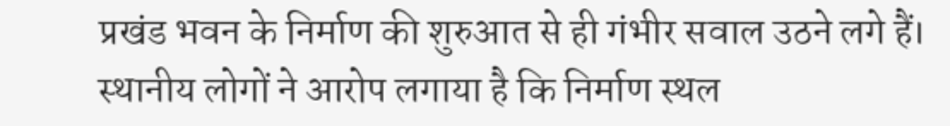प्रखंड भवन के निर्माण की शुरुआत से ही गंभीर सवाल उठने लगे हैं। स्थानीय लोगों ने आरोप लगाया है कि निर्माण स्थल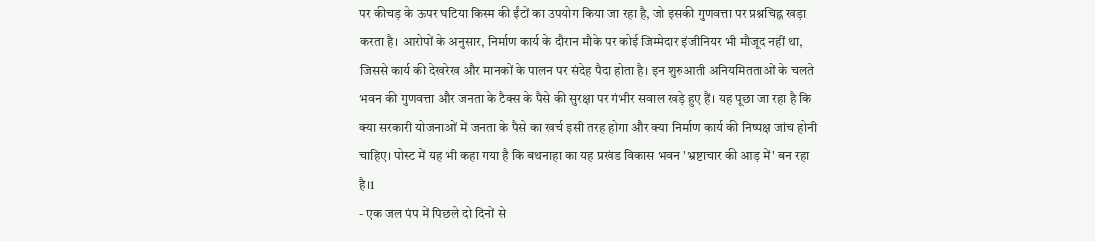पर कीचड़ के ऊपर घटिया किस्म की ईंटों का उपयोग किया जा रहा है, जो इसकी गुणवत्ता पर प्रश्नचिह्न खड़ा करता है। आरोपों के अनुसार, निर्माण कार्य के दौरान मौके पर कोई जिम्मेदार इंजीनियर भी मौजूद नहीं था, जिससे कार्य की देखरेख और मानकों के पालन पर संदेह पैदा होता है। इन शुरुआती अनियमितताओं के चलते भवन की गुणवत्ता और जनता के टैक्स के पैसे की सुरक्षा पर गंभीर सवाल खड़े हुए हैं। यह पूछा जा रहा है कि क्या सरकारी योजनाओं में जनता के पैसे का खर्च इसी तरह होगा और क्या निर्माण कार्य की निष्पक्ष जांच होनी चाहिए। पोस्ट में यह भी कहा गया है कि बथनाहा का यह प्रखंड विकास भवन 'भ्रष्टाचार की आड़ में' बन रहा है।1
- एक जल पंप में पिछले दो दिनों से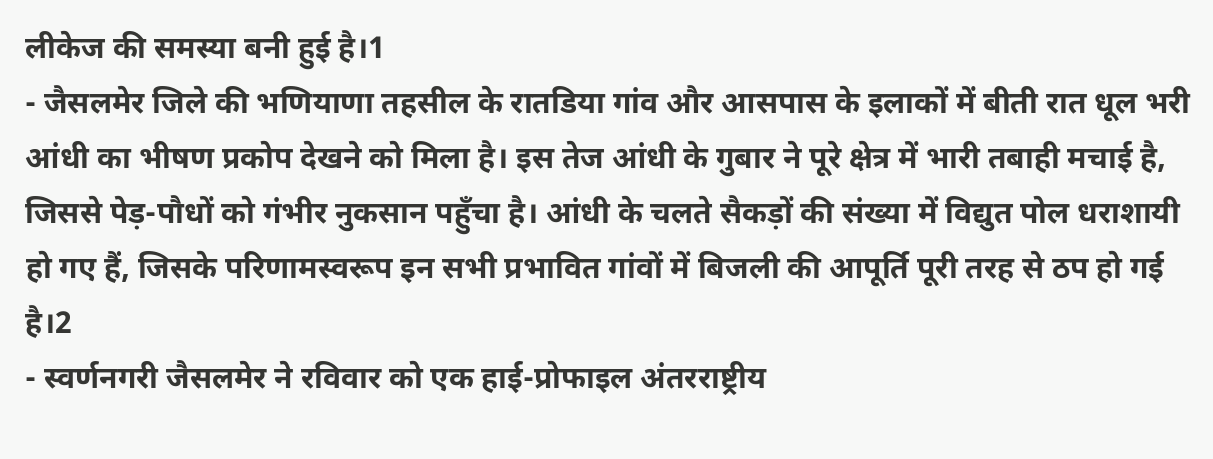लीकेज की समस्या बनी हुई है।1
- जैसलमेर जिले की भणियाणा तहसील के रातडिया गांव और आसपास के इलाकों में बीती रात धूल भरी आंधी का भीषण प्रकोप देखने को मिला है। इस तेज आंधी के गुबार ने पूरे क्षेत्र में भारी तबाही मचाई है, जिससे पेड़-पौधों को गंभीर नुकसान पहुँचा है। आंधी के चलते सैकड़ों की संख्या में विद्युत पोल धराशायी हो गए हैं, जिसके परिणामस्वरूप इन सभी प्रभावित गांवों में बिजली की आपूर्ति पूरी तरह से ठप हो गई है।2
- स्वर्णनगरी जैसलमेर ने रविवार को एक हाई-प्रोफाइल अंतरराष्ट्रीय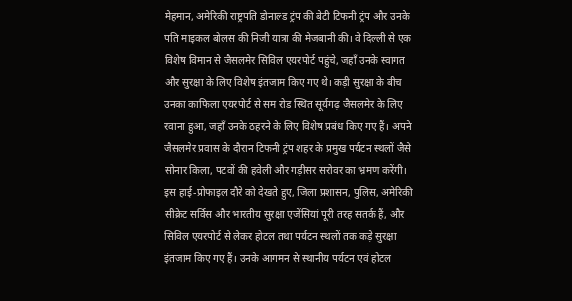मेहमान, अमेरिकी राष्ट्रपति डोनाल्ड ट्रंप की बेटी टिफनी ट्रंप और उनके पति माइकल बोलस की निजी यात्रा की मेजबानी की। वे दिल्ली से एक विशेष विमान से जैसलमेर सिविल एयरपोर्ट पहुंचे, जहाँ उनके स्वागत और सुरक्षा के लिए विशेष इंतजाम किए गए थे। कड़ी सुरक्षा के बीच उनका काफिला एयरपोर्ट से सम रोड स्थित सूर्यगढ़ जैसलमेर के लिए रवाना हुआ, जहाँ उनके ठहरने के लिए विशेष प्रबंध किए गए हैं। अपने जैसलमेर प्रवास के दौरान टिफनी ट्रंप शहर के प्रमुख पर्यटन स्थलों जैसे सोनार किला, पटवों की हवेली और गड़ीसर सरोवर का भ्रमण करेंगी। इस हाई-प्रोफाइल दौरे को देखते हुए, जिला प्रशासन, पुलिस, अमेरिकी सीक्रेट सर्विस और भारतीय सुरक्षा एजेंसियां पूरी तरह सतर्क हैं, और सिविल एयरपोर्ट से लेकर होटल तथा पर्यटन स्थलों तक कड़े सुरक्षा इंतजाम किए गए हैं। उनके आगमन से स्थानीय पर्यटन एवं होटल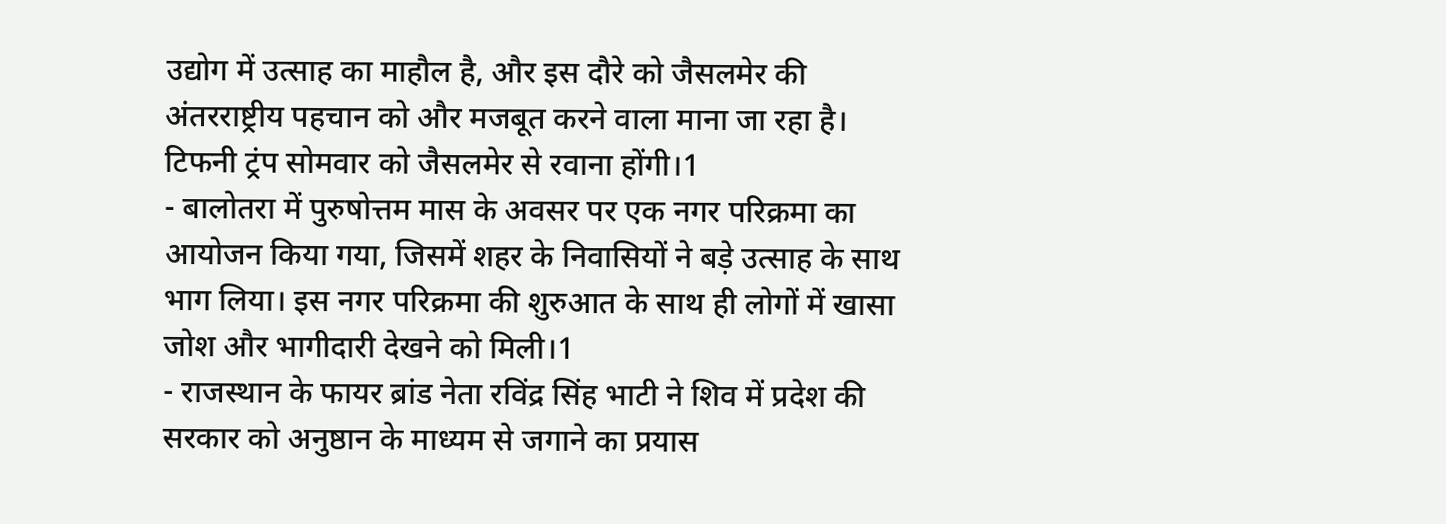उद्योग में उत्साह का माहौल है, और इस दौरे को जैसलमेर की अंतरराष्ट्रीय पहचान को और मजबूत करने वाला माना जा रहा है। टिफनी ट्रंप सोमवार को जैसलमेर से रवाना होंगी।1
- बालोतरा में पुरुषोत्तम मास के अवसर पर एक नगर परिक्रमा का आयोजन किया गया, जिसमें शहर के निवासियों ने बड़े उत्साह के साथ भाग लिया। इस नगर परिक्रमा की शुरुआत के साथ ही लोगों में खासा जोश और भागीदारी देखने को मिली।1
- राजस्थान के फायर ब्रांड नेता रविंद्र सिंह भाटी ने शिव में प्रदेश की सरकार को अनुष्ठान के माध्यम से जगाने का प्रयास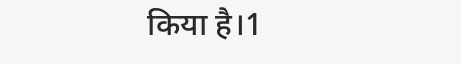किया है।1